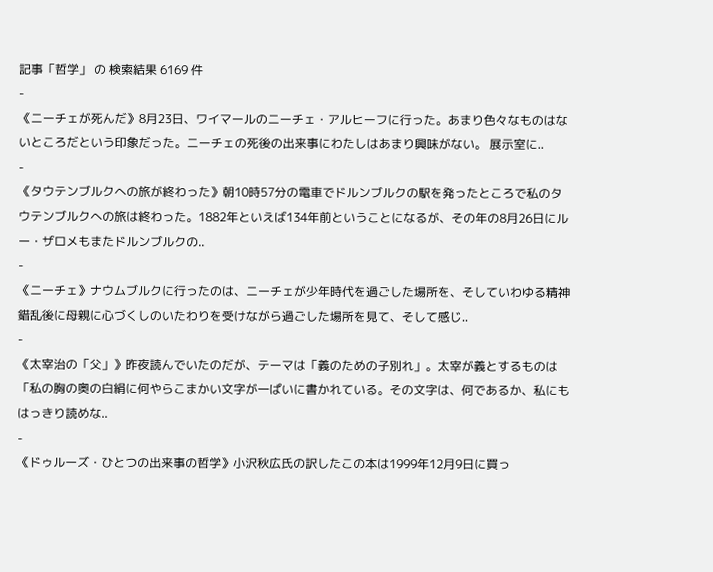記事「哲学」 の 検索結果 6169 件
-
《ニーチェが死んだ》8月23日、ワイマールのニーチェ・アルヒーフに行った。あまり色々なものはないところだという印象だった。ニーチェの死後の出来事にわたしはあまり興味がない。 展示室に..
-
《タウテンブルクへの旅が終わった》朝10時57分の電車でドルンブルクの駅を発ったところで私のタウテンブルクへの旅は終わった。1882年といえば134年前ということになるが、その年の8月26日にルー・ザロメもまたドルンブルクの..
-
《ニーチェ》ナウムブルクに行ったのは、ニーチェが少年時代を過ごした場所を、そしていわゆる精神錯乱後に母親に心づくしのいたわりを受けながら過ごした場所を見て、そして感じ..
-
《太宰治の「父」》昨夜読んでいたのだが、テーマは「義のための子別れ」。太宰が義とするものは「私の胸の奥の白絹に何やらこまかい文字が一ぱいに書かれている。その文字は、何であるか、私にもはっきり読めな..
-
《ドゥルーズ・ひとつの出来事の哲学》小沢秋広氏の訳したこの本は1999年12月9日に買っ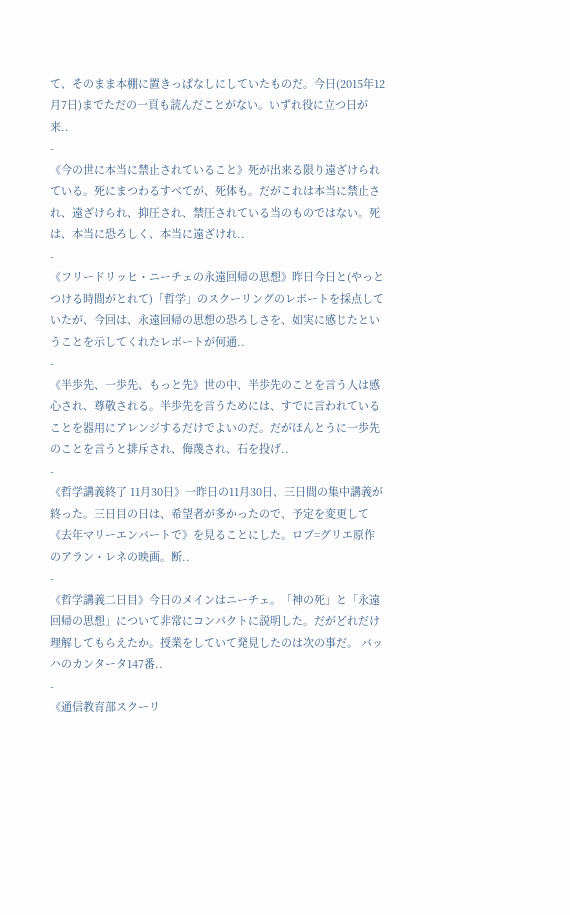て、そのまま本棚に置きっぱなしにしていたものだ。今日(2015年12月7日)までただの一頁も読んだことがない。いずれ役に立つ日が来..
-
《今の世に本当に禁止されていること》死が出来る限り遠ざけられている。死にまつわるすべてが、死体も。だがこれは本当に禁止され、遠ざけられ、抑圧され、禁圧されている当のものではない。死は、本当に恐ろしく、本当に遠ざけれ..
-
《フリードリッヒ・ニーチェの永遠回帰の思想》昨日今日と(やっとつける時間がとれて)「哲学」のスクーリングのレポートを採点していたが、今回は、永遠回帰の思想の恐ろしさを、如実に感じたということを示してくれたレポートが何通..
-
《半歩先、一歩先、もっと先》世の中、半歩先のことを言う人は感心され、尊敬される。半歩先を言うためには、すでに言われていることを器用にアレンジするだけでよいのだ。だがほんとうに一歩先のことを言うと排斥され、侮蔑され、石を投げ..
-
《哲学講義終了 11月30日》一昨日の11月30日、三日間の集中講義が終った。三日目の日は、希望者が多かったので、予定を変更して《去年マリーエンバートで》を見ることにした。ロブ=グリエ原作のアラン・レネの映画。断..
-
《哲学講義二日目》今日のメインはニーチェ。「神の死」と「永遠回帰の思想」について非常にコンパクトに説明した。だがどれだけ理解してもらえたか。授業をしていて発見したのは次の事だ。 バッハのカンタータ147番..
-
《通信教育部スクーリ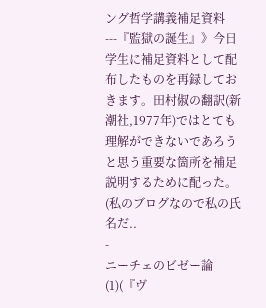ング哲学講義補足資料---『監獄の誕生』》今日学生に補足資料として配布したものを再録しておきます。田村俶の翻訳(新潮社,1977年)ではとても理解ができないであろうと思う重要な箇所を補足説明するために配った。(私のブログなので私の氏名だ..
-
ニーチェのビゼー論(1)(『ヴ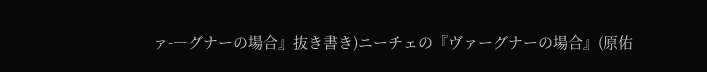ァ-―グナーの場合』抜き書き)ニーチェの『ヴァーグナーの場合』(原佑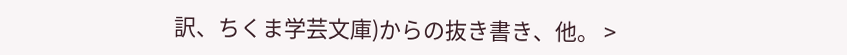訳、ちくま学芸文庫)からの抜き書き、他。 >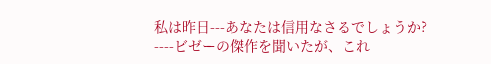私は昨日---あなたは信用なさるでしょうか? ----ビゼーの傑作を聞いたが、これ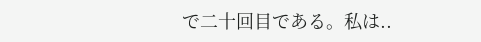で二十回目である。私は..